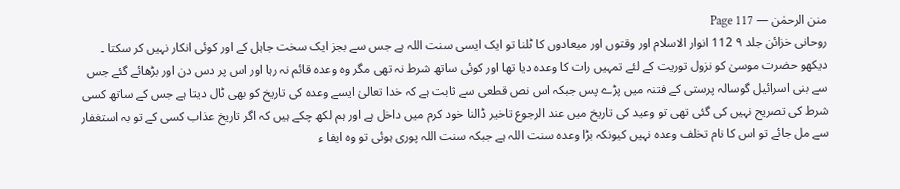منن الرحمٰن — Page 117
روحانی خزائن جلد ۹ 112 انوار الاسلام اور وقتوں اور میعادوں کا ٹلنا تو ایک ایسی سنت اللہ ہے جس سے بجز ایک سخت جاہل کے اور کوئی انکار نہیں کر سکتا ۔ دیکھو حضرت موسیٰ کو نزول توریت کے لئے تمہیں رات کا وعدہ دیا تھا اور کوئی ساتھ شرط نہ تھی مگر وہ وعدہ قائم نہ رہا اور اس پر دس دن اور بڑھائے گئے جس سے بنی اسرائیل گوسالہ پرستی کے فتنہ میں پڑے پس جبکہ اس نص قطعی سے ثابت ہے کہ خدا تعالیٰ ایسے وعدہ کی تاریخ کو بھی ٹال دیتا ہے جس کے ساتھ کسی شرط کی تصریح نہیں کی گئی تھی تو وعید کی تاریخ میں عند الرجوع تاخیر ڈالنا خود کرم میں داخل ہے اور ہم لکھ چکے ہیں کہ اگر تاریخ عذاب کسی کے تو بہ استغفار سے مل جائے تو اس کا نام تخلف وعدہ نہیں کیونکہ بڑا وعدہ سنت اللہ ہے جبکہ سنت اللہ پوری ہوئی تو وہ ایفا ء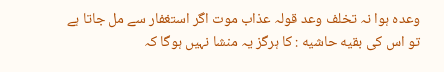وعدہ ہوا نہ تخلف وعد قولہ عذاب موت اگر استغفار سے مل جاتا ہے تو اس کی بقیه حاشیه : کا ہرگز یہ منشا نہیں ہوگا کہ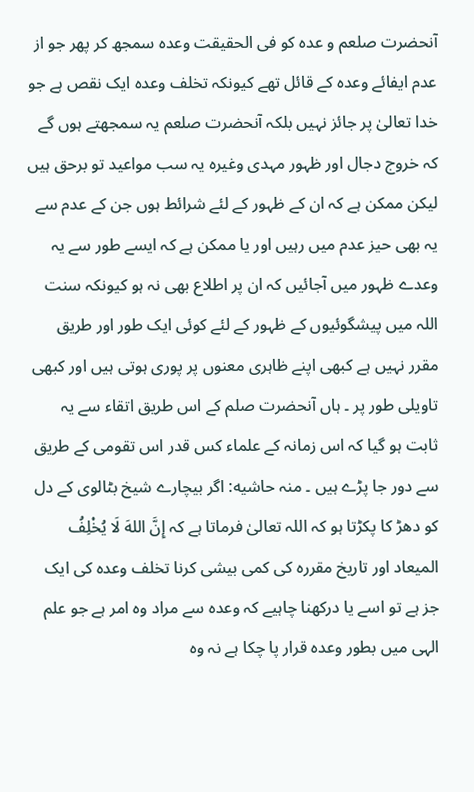آنحضرت صلعم و عدہ کو فی الحقیقت وعدہ سمجھ کر پھر جو از عدم ایفائے وعدہ کے قائل تھے کیونکہ تخلف وعدہ ایک نقص ہے جو خدا تعالیٰ پر جائز نہیں بلکہ آنحضرت صلعم یہ سمجھتے ہوں گے کہ خروج دجال اور ظہور مہدی وغیرہ یہ سب مواعید تو برحق ہیں لیکن ممکن ہے کہ ان کے ظہور کے لئے شرائط ہوں جن کے عدم سے یہ بھی حیز عدم میں رہیں اور یا ممکن ہے کہ ایسے طور سے یہ وعدے ظہور میں آجائیں کہ ان پر اطلاع بھی نہ ہو کیونکہ سنت اللہ میں پیشگوئیوں کے ظہور کے لئے کوئی ایک طور اور طریق مقرر نہیں ہے کبھی اپنے ظاہری معنوں پر پوری ہوتی ہیں اور کبھی تاویلی طور پر ۔ ہاں آنحضرت صلم کے اس طریق اتقاء سے یہ ثابت ہو گیا کہ اس زمانہ کے علماء کس قدر اس تقومی کے طریق سے دور جا پڑے ہیں ۔ منہ حاشیه: اگر بیچارے شیخ بٹالوی کے دل کو دھڑ کا پکڑتا ہو کہ اللہ تعالیٰ فرماتا ہے کہ إِنَّ اللهَ لَا يُخْلِفُ المیعاد اور تاریخ مقررہ کی کمی بیشی کرنا تخلف وعدہ کی ایک جز ہے تو اسے یا درکھنا چاہیے کہ وعدہ سے مراد وہ امر ہے جو علم الہی میں بطور وعدہ قرار پا چکا ہے نہ وہ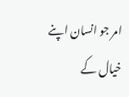امر جو انسان اپنے خیال کے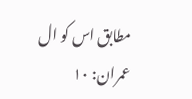مطابق اس کو ال عمران: ۱۰